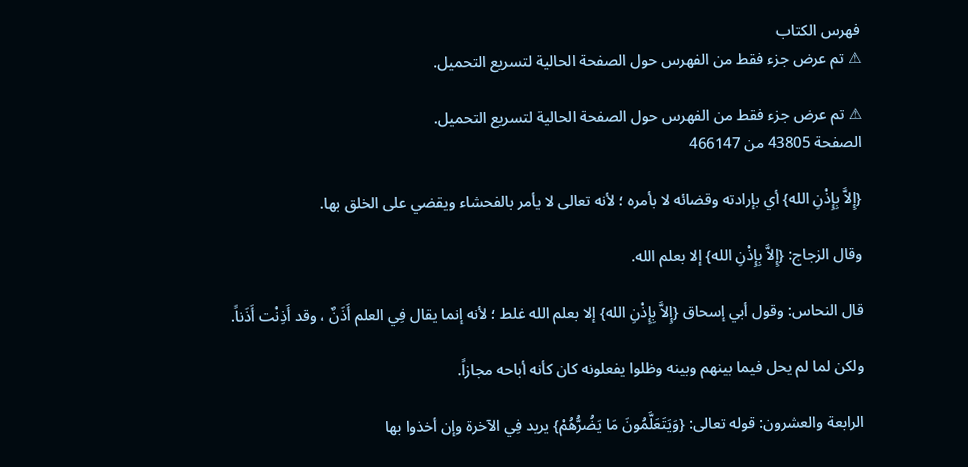فهرس الكتاب
⚠ تم عرض جزء فقط من الفهرس حول الصفحة الحالية لتسريع التحميل.

⚠ تم عرض جزء فقط من الفهرس حول الصفحة الحالية لتسريع التحميل.
الصفحة 43805 من 466147

{إِلاَّ بِإِذْنِ الله} أي بإرادته وقضائه لا بأمره ؛ لأنه تعالى لا يأمر بالفحشاء ويقضي على الخلق بها.

وقال الزجاج: {إِلاَّ بِإِذْنِ الله} إلا بعلم الله.

قال النحاس: وقول أبي إسحاق {إِلاَّ بِإِذْنِ الله} إلا بعلم الله غلط ؛ لأنه إنما يقال فِي العلم أَذَنٌ ، وقد أَذِنْت أَذَناً.

ولكن لما لم يحل فيما بينهم وبينه وظلوا يفعلونه كان كأنه أباحه مجازاً.

الرابعة والعشرون: قوله تعالى: {وَيَتَعَلَّمُونَ مَا يَضُرُّهُمْ} يريد فِي الآخرة وإن أخذوا بها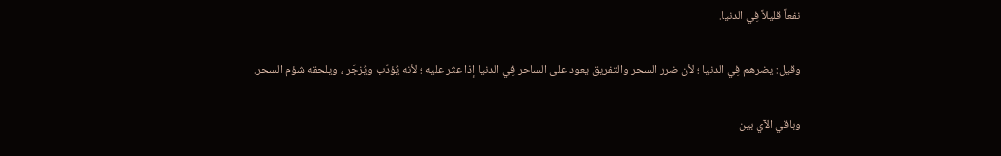نفعاً قليلاً فِي الدنيا.

وقيل: يضرهم فِي الدنيا ؛ لأن ضرر السحر والتفريق يعود على الساحر فِي الدنيا إذا عثر عليه ؛ لأنه يُؤدّب ويُزجَر ، ويلحقه شؤم السحر.

وباقي الآي بين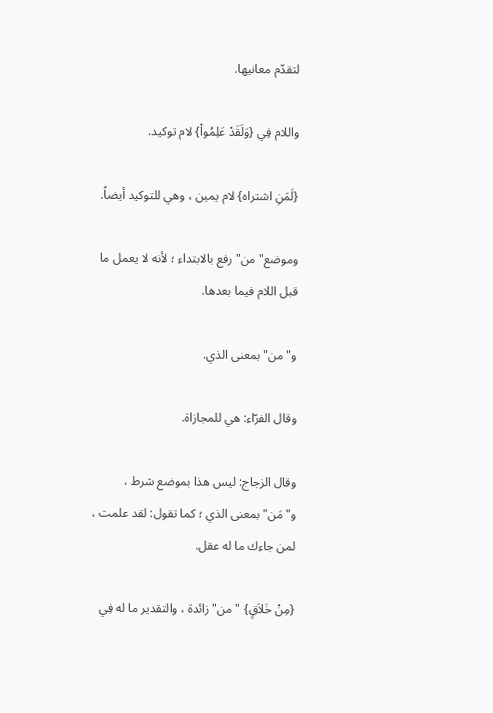لتقدّم معانيها.

واللام فِي {وَلَقَدْ عَلِمُواْ} لام توكيد.

{لَمَنِ اشتراه} لام يمين ، وهي للتوكيد أيضاً.

وموضع"من"رفع بالابتداء ؛ لأنه لا يعمل ما قبل اللام فيما بعدها.

و"من"بمعنى الذي.

وقال الفرّاء: هي للمجازاة.

وقال الزجاج: ليس هذا بموضع شرط ، و"مَن"بمعنى الذي ؛ كما تقول: لقد علمت ، لمن جاءك ما له عقل.

{مِنْ خَلاَقٍ} "من"زائدة ، والتقدير ما له فِي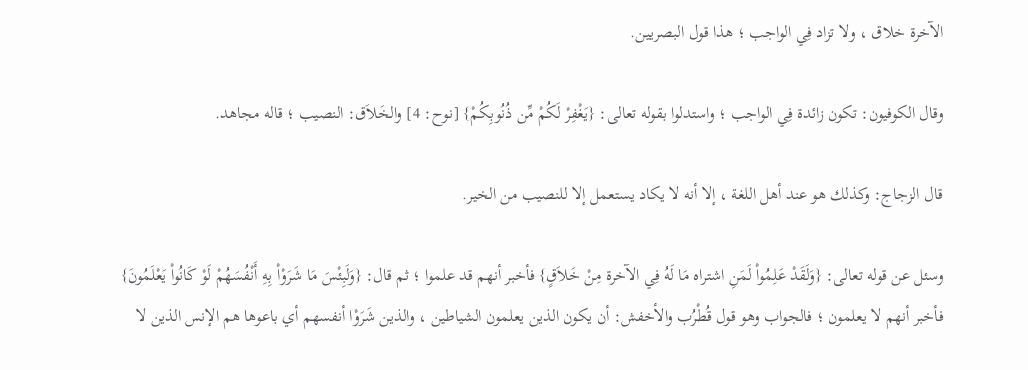الآخرة خلاق ، ولا تزاد فِي الواجب ؛ هذا قول البصريين.

وقال الكوفيون: تكون زائدة فِي الواجب ؛ واستدلوا بقوله تعالى: {يَغْفِرْ لَكُمْ مِّن ذُنُوبِكُمْ} [نوح: 4] والخَلاَق: النصيب ؛ قاله مجاهد.

قال الزجاج: وكذلك هو عند أهل اللغة ، إلا أنه لا يكاد يستعمل إلا للنصيب من الخير.

وسئل عن قوله تعالى: {وَلَقَدْ عَلِمُواْ لَمَنِ اشتراه مَا لَهُ فِي الآخرة مِنْ خَلاَقٍ} فأخبر أنهم قد علموا ؛ ثم قال: {وَلَبِئْسَ مَا شَرَوْاْ بِهِ أَنْفُسَهُمْ لَوْ كَانُواْ يَعْلَمُونَ} فأخبر أنهم لا يعلمون ؛ فالجواب وهو قول قُطْرُب والأخفش: أن يكون الذين يعلمون الشياطين ، والذين شَرَوْا أنفسهم أي باعوها هم الإنس الذين لا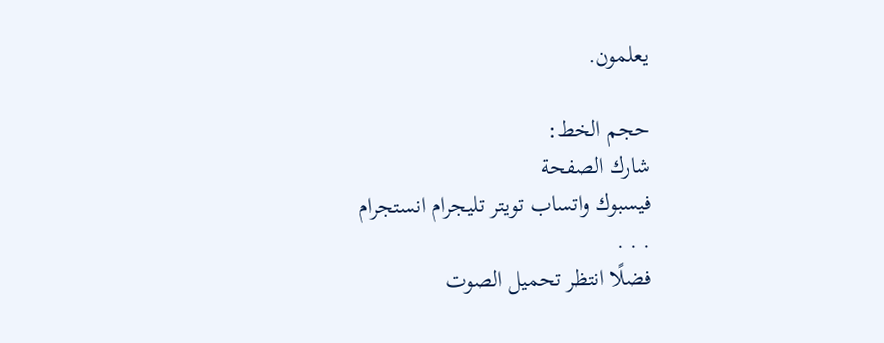يعلمون.

حجم الخط:
شارك الصفحة
فيسبوك واتساب تويتر تليجرام انستجرام
. . .
فضلًا انتظر تحميل الصوت